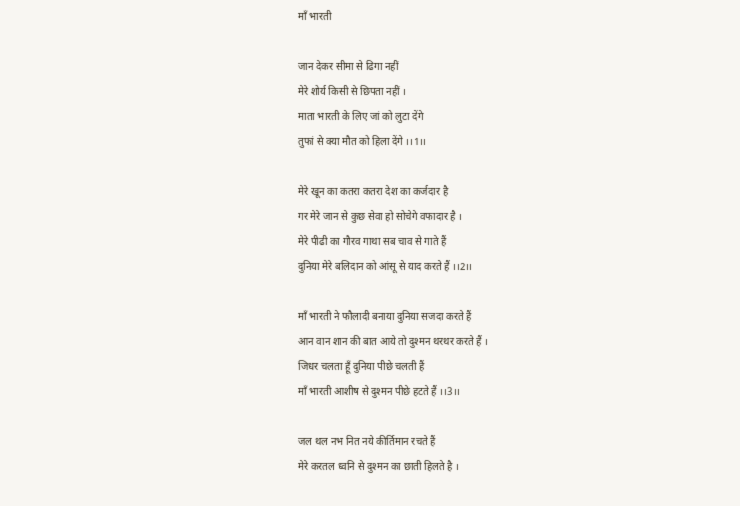माँ भारती

जान देकर सीमा से ढिगा नहीं
मेरे शोर्य किसी से छिपता नहीं ।
माता भारती के लिए जां को लुटा देंगे
तुफां से क्या मौत को हिला देंगे ।।1।।

मेरे खून का कतरा कतरा देश का कर्जदार है
गर मेरे जान से कुछ सेवा हो सोचेगे वफादार है ।
मेरे पीढी का गौरव गाथा सब चाव से गाते हैं
दुनिया मेरे बलिदान को आंसू से याद करते हैं ।।2।।

माँ भारती ने फौलादी बनाया दुनिया सजदा करते हैं
आन वान शान की बात आये तो दुश्मन थरथर करते हैं ।
जिधर चलता हूँ दुनिया पीछे चलती हैं
माँ भारती आशीष से दुश्मन पीछे हटते हैं ।।3।।

जल थल नभ नित नये कीर्तिमान रचते हैं
मेरे करतल ध्वनि से दुश्मन का छाती हिलते है ।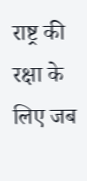राष्ट्र की रक्षा के लिए जब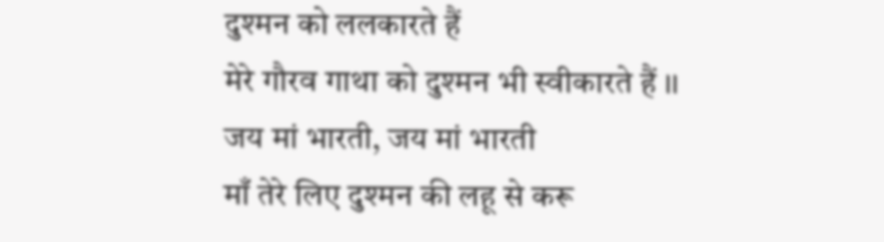दुश्मन को ललकारते हैं
मेरे गौरव गाथा को दुश्मन भी स्वीकारते हैं ।।
जय मां भारती, जय मां भारती
माँ तेरे लिए दुश्मन की लहू से करू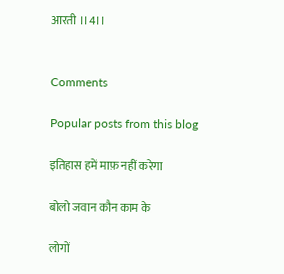आरती ।।4।।


Comments

Popular posts from this blog

इतिहास हमें माफ़ नहीं करेगा

बोलो जवान कौन काम के

लोगों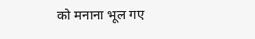को मनाना भूल गए